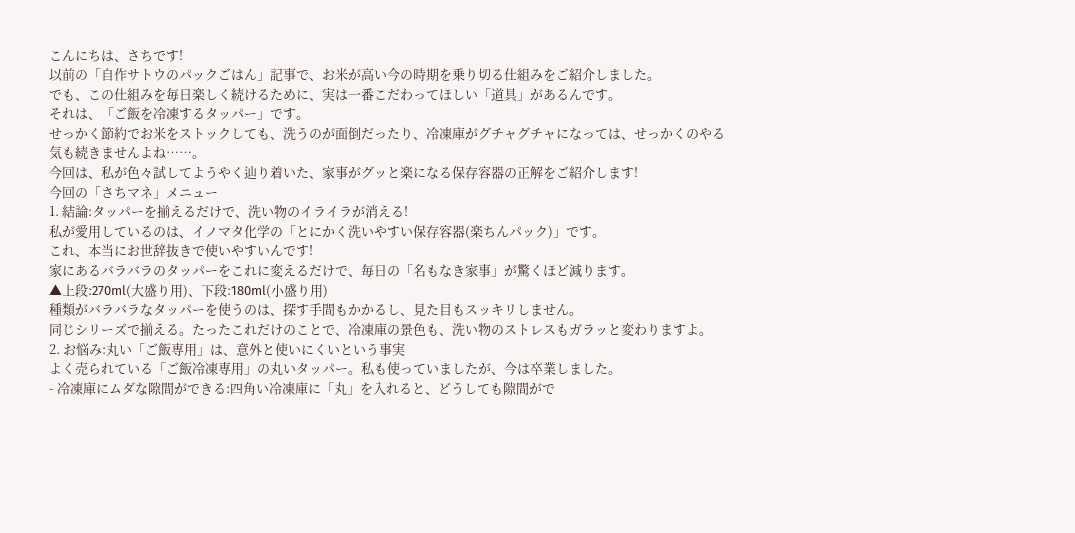こんにちは、さちです!
以前の「自作サトウのパックごはん」記事で、お米が高い今の時期を乗り切る仕組みをご紹介しました。
でも、この仕組みを毎日楽しく続けるために、実は一番こだわってほしい「道具」があるんです。
それは、「ご飯を冷凍するタッパー」です。
せっかく節約でお米をストックしても、洗うのが面倒だったり、冷凍庫がグチャグチャになっては、せっかくのやる気も続きませんよね……。
今回は、私が色々試してようやく辿り着いた、家事がグッと楽になる保存容器の正解をご紹介します!
今回の「さちマネ」メニュー
1. 結論:タッパーを揃えるだけで、洗い物のイライラが消える!
私が愛用しているのは、イノマタ化学の「とにかく洗いやすい保存容器(楽ちんパック)」です。
これ、本当にお世辞抜きで使いやすいんです!
家にあるバラバラのタッパーをこれに変えるだけで、毎日の「名もなき家事」が驚くほど減ります。
▲上段:270ml(大盛り用)、下段:180ml(小盛り用)
種類がバラバラなタッパーを使うのは、探す手間もかかるし、見た目もスッキリしません。
同じシリーズで揃える。たったこれだけのことで、冷凍庫の景色も、洗い物のストレスもガラッと変わりますよ。
2. お悩み:丸い「ご飯専用」は、意外と使いにくいという事実
よく売られている「ご飯冷凍専用」の丸いタッパー。私も使っていましたが、今は卒業しました。
- 冷凍庫にムダな隙間ができる:四角い冷凍庫に「丸」を入れると、どうしても隙間がで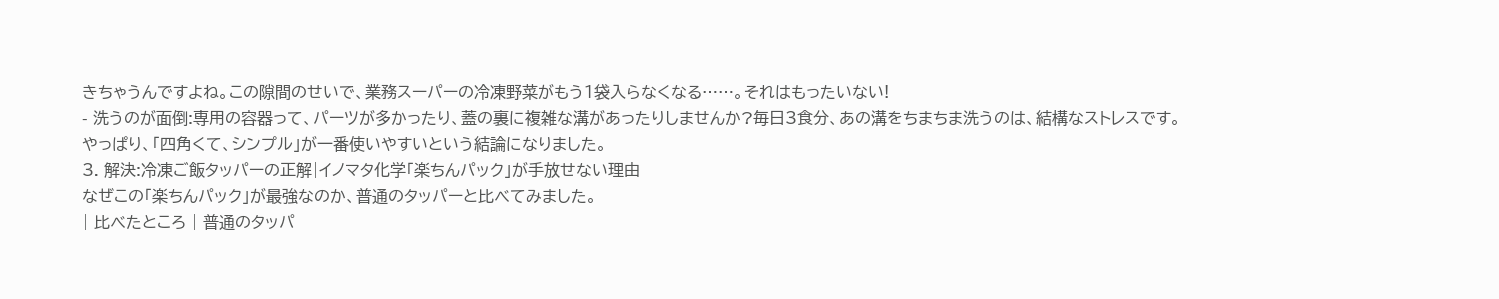きちゃうんですよね。この隙間のせいで、業務スーパーの冷凍野菜がもう1袋入らなくなる……。それはもったいない!
- 洗うのが面倒:専用の容器って、パーツが多かったり、蓋の裏に複雑な溝があったりしませんか?毎日3食分、あの溝をちまちま洗うのは、結構なストレスです。
やっぱり、「四角くて、シンプル」が一番使いやすいという結論になりました。
3. 解決:冷凍ご飯タッパーの正解|イノマタ化学「楽ちんパック」が手放せない理由
なぜこの「楽ちんパック」が最強なのか、普通のタッパーと比べてみました。
| 比べたところ | 普通のタッパ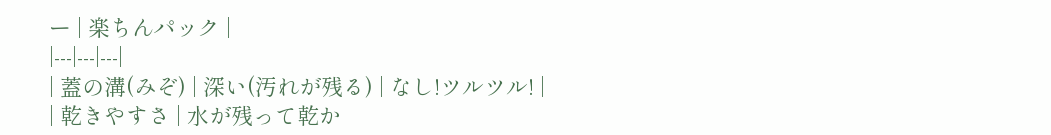ー | 楽ちんパック |
|---|---|---|
| 蓋の溝(みぞ) | 深い(汚れが残る) | なし!ツルツル! |
| 乾きやすさ | 水が残って乾か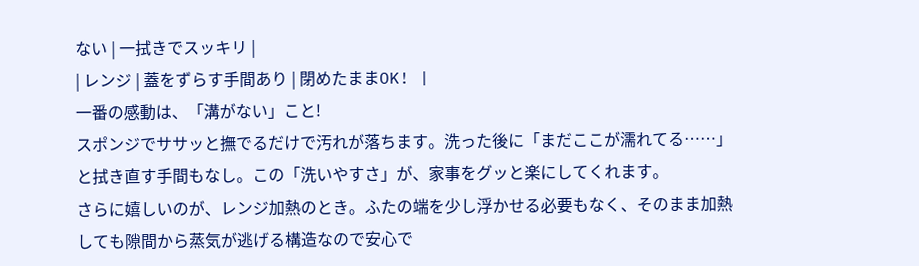ない | 一拭きでスッキリ |
| レンジ | 蓋をずらす手間あり | 閉めたままOK! |
一番の感動は、「溝がない」こと!
スポンジでササッと撫でるだけで汚れが落ちます。洗った後に「まだここが濡れてる……」と拭き直す手間もなし。この「洗いやすさ」が、家事をグッと楽にしてくれます。
さらに嬉しいのが、レンジ加熱のとき。ふたの端を少し浮かせる必要もなく、そのまま加熱しても隙間から蒸気が逃げる構造なので安心で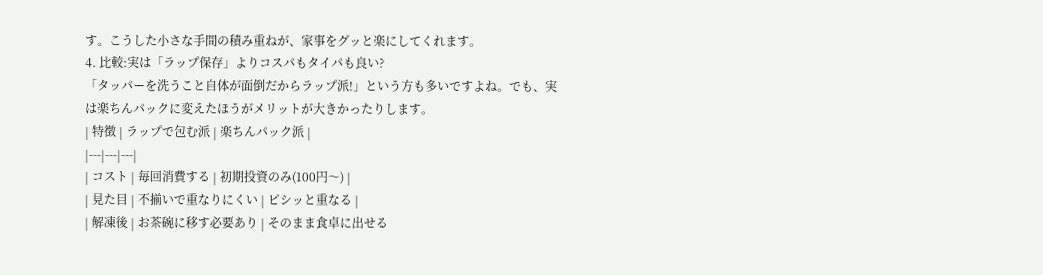す。こうした小さな手間の積み重ねが、家事をグッと楽にしてくれます。
4. 比較:実は「ラップ保存」よりコスパもタイパも良い?
「タッパーを洗うこと自体が面倒だからラップ派!」という方も多いですよね。でも、実は楽ちんパックに変えたほうがメリットが大きかったりします。
| 特徴 | ラップで包む派 | 楽ちんパック派 |
|---|---|---|
| コスト | 毎回消費する | 初期投資のみ(100円〜) |
| 見た目 | 不揃いで重なりにくい | ピシッと重なる |
| 解凍後 | お茶碗に移す必要あり | そのまま食卓に出せる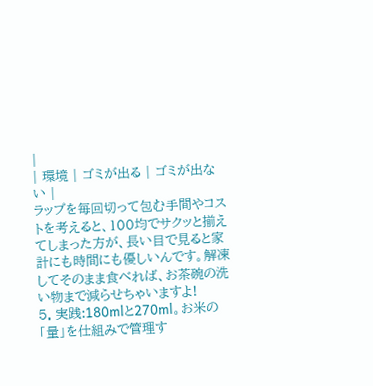|
| 環境 | ゴミが出る | ゴミが出ない |
ラップを毎回切って包む手間やコストを考えると、100均でサクッと揃えてしまった方が、長い目で見ると家計にも時間にも優しいんです。解凍してそのまま食べれば、お茶碗の洗い物まで減らせちゃいますよ!
5. 実践:180mlと270ml。お米の「量」を仕組みで管理す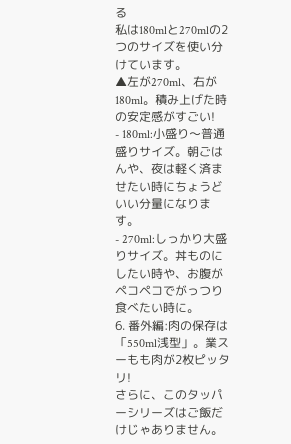る
私は180mlと270mlの2つのサイズを使い分けています。
▲左が270ml、右が180ml。積み上げた時の安定感がすごい!
- 180ml:小盛り〜普通盛りサイズ。朝ごはんや、夜は軽く済ませたい時にちょうどいい分量になります。
- 270ml:しっかり大盛りサイズ。丼ものにしたい時や、お腹がペコペコでがっつり食べたい時に。
6. 番外編:肉の保存は「550ml浅型」。業スーもも肉が2枚ピッタリ!
さらに、このタッパーシリーズはご飯だけじゃありません。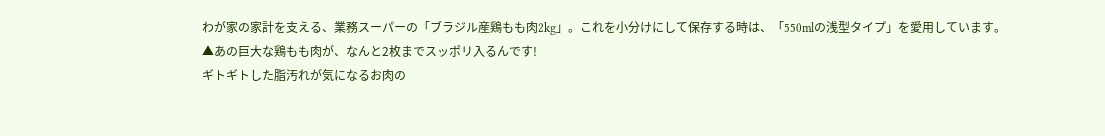わが家の家計を支える、業務スーパーの「ブラジル産鶏もも肉2kg」。これを小分けにして保存する時は、「550mlの浅型タイプ」を愛用しています。
▲あの巨大な鶏もも肉が、なんと2枚までスッポリ入るんです!
ギトギトした脂汚れが気になるお肉の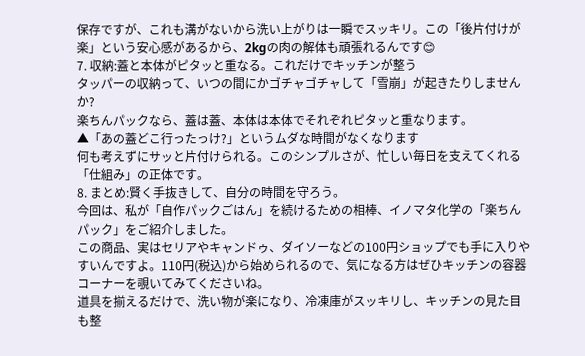保存ですが、これも溝がないから洗い上がりは一瞬でスッキリ。この「後片付けが楽」という安心感があるから、2kgの肉の解体も頑張れるんです😊
7. 収納:蓋と本体がピタッと重なる。これだけでキッチンが整う
タッパーの収納って、いつの間にかゴチャゴチャして「雪崩」が起きたりしませんか?
楽ちんパックなら、蓋は蓋、本体は本体でそれぞれピタッと重なります。
▲「あの蓋どこ行ったっけ?」というムダな時間がなくなります
何も考えずにサッと片付けられる。このシンプルさが、忙しい毎日を支えてくれる「仕組み」の正体です。
8. まとめ:賢く手抜きして、自分の時間を守ろう。
今回は、私が「自作パックごはん」を続けるための相棒、イノマタ化学の「楽ちんパック」をご紹介しました。
この商品、実はセリアやキャンドゥ、ダイソーなどの100円ショップでも手に入りやすいんですよ。110円(税込)から始められるので、気になる方はぜひキッチンの容器コーナーを覗いてみてくださいね。
道具を揃えるだけで、洗い物が楽になり、冷凍庫がスッキリし、キッチンの見た目も整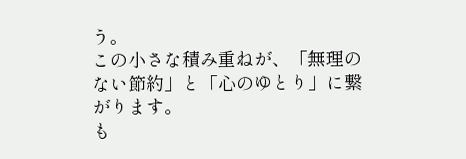う。
この小さな積み重ねが、「無理のない節約」と「心のゆとり」に繋がります。
も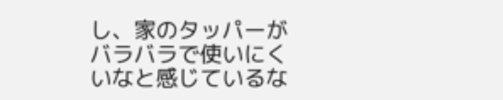し、家のタッパーがバラバラで使いにくいなと感じているな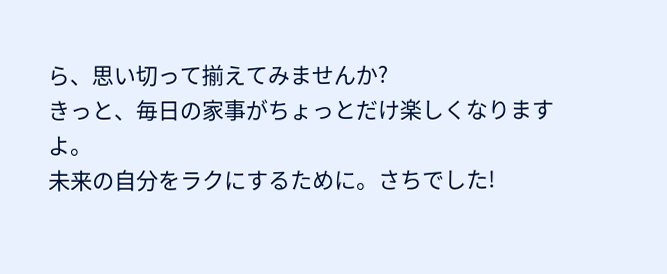ら、思い切って揃えてみませんか?
きっと、毎日の家事がちょっとだけ楽しくなりますよ。
未来の自分をラクにするために。さちでした!